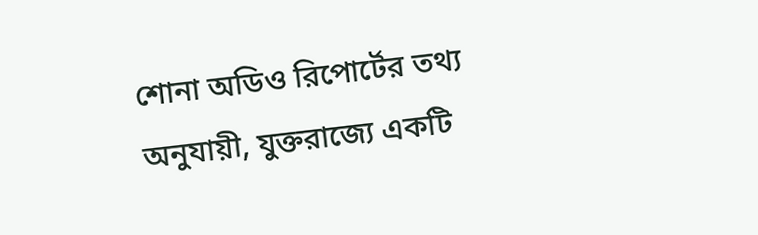শোনা অডিও রিপোর্টের তথ্য অনুযায়ী, যুক্তরাজ্যে একটি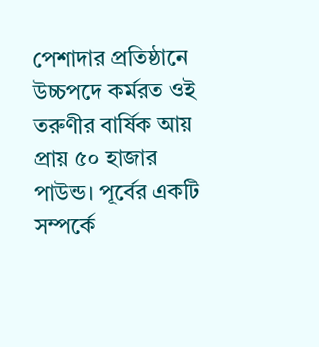পেশাদার প্রতিষ্ঠানে উচ্চপদে কর্মরত ওই তরুণীর বার্ষিক আয় প্রায় ৫০ হাজার পাউন্ড। পূর্বের একটি সম্পর্কে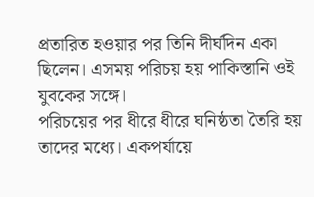প্রতারিত হওয়ার পর তিনি দীর্ঘদিন একা ছিলেন। এসময় পরিচয় হয় পাকিস্তানি ওই যুবকের সঙ্গে।
পরিচয়ের পর ধীরে ধীরে ঘনিষ্ঠতা তৈরি হয় তাদের মধ্যে। একপর্যায়ে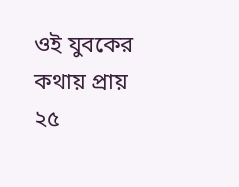ওই যুবকের কথায় প্রায় ২৫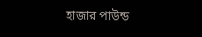হাজার পাউন্ড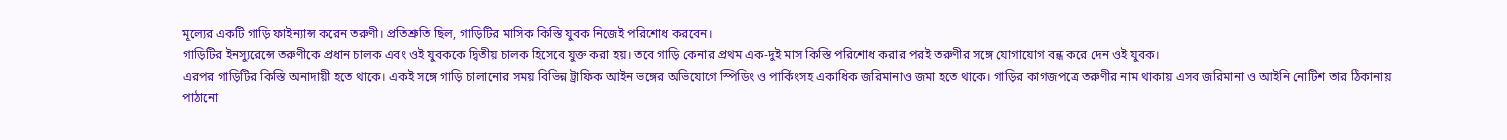মূল্যের একটি গাড়ি ফাইন্যান্স করেন তরুণী। প্রতিশ্রুতি ছিল, গাড়িটির মাসিক কিস্তি যুবক নিজেই পরিশোধ করবেন।
গাড়িটির ইনস্যুরেন্সে তরুণীকে প্রধান চালক এবং ওই যুবককে দ্বিতীয় চালক হিসেবে যুক্ত করা হয়। তবে গাড়ি কেনার প্রথম এক-দুই মাস কিস্তি পরিশোধ করার পরই তরুণীর সঙ্গে যোগাযোগ বন্ধ করে দেন ওই যুবক।
এরপর গাড়িটির কিস্তি অনাদায়ী হতে থাকে। একই সঙ্গে গাড়ি চালানোর সময় বিভিন্ন ট্রাফিক আইন ভঙ্গের অভিযোগে স্পিডিং ও পার্কিংসহ একাধিক জরিমানাও জমা হতে থাকে। গাড়ির কাগজপত্রে তরুণীর নাম থাকায় এসব জরিমানা ও আইনি নোটিশ তার ঠিকানায় পাঠানো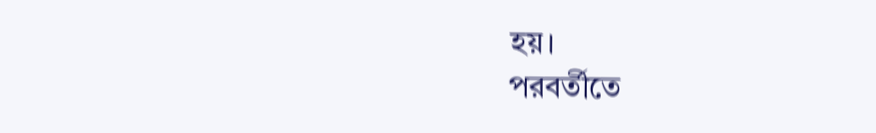হয়।
পরবর্তীতে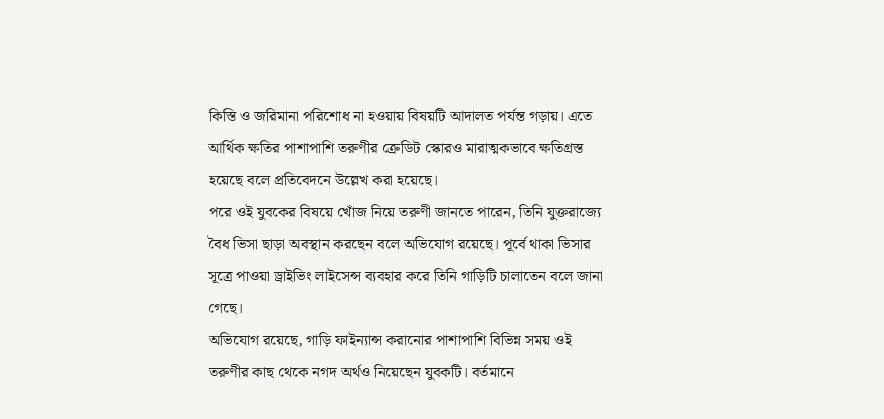কিস্তি ও জরিমানা পরিশোধ না হওয়ায় বিষয়টি আদালত পর্যন্ত গড়ায়। এতে আর্থিক ক্ষতির পাশাপাশি তরুণীর ক্রেডিট স্কোরও মারাত্মকভাবে ক্ষতিগ্রস্ত হয়েছে বলে প্রতিবেদনে উল্লেখ করা হয়েছে।
পরে ওই যুবকের বিষয়ে খোঁজ নিয়ে তরুণী জানতে পারেন, তিনি যুক্তরাজ্যে বৈধ ভিসা ছাড়া অবস্থান করছেন বলে অভিযোগ রয়েছে। পূর্বে থাকা ভিসার সূত্রে পাওয়া ড্রাইভিং লাইসেন্স ব্যবহার করে তিনি গাড়িটি চালাতেন বলে জানা গেছে।
অভিযোগ রয়েছে, গাড়ি ফাইন্যান্স করানোর পাশাপাশি বিভিন্ন সময় ওই তরুণীর কাছ থেকে নগদ অর্থও নিয়েছেন যুবকটি। বর্তমানে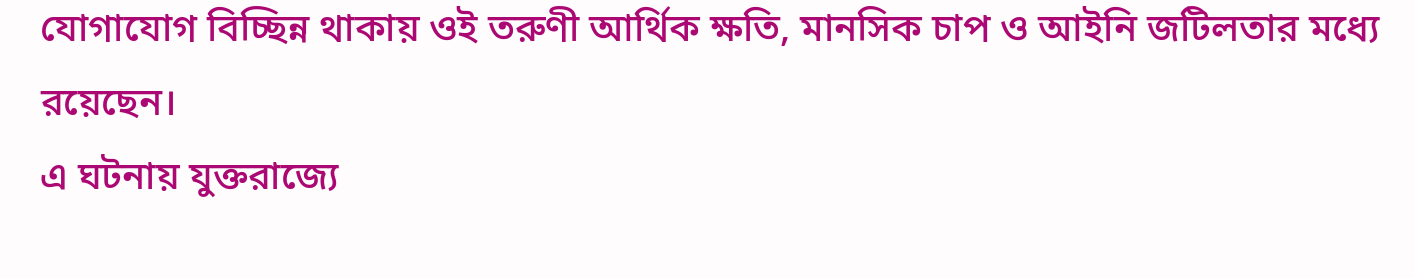যোগাযোগ বিচ্ছিন্ন থাকায় ওই তরুণী আর্থিক ক্ষতি, মানসিক চাপ ও আইনি জটিলতার মধ্যে রয়েছেন।
এ ঘটনায় যুক্তরাজ্যে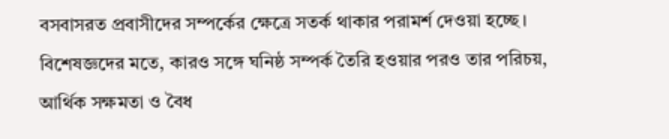বসবাসরত প্রবাসীদের সম্পর্কের ক্ষেত্রে সতর্ক থাকার পরামর্শ দেওয়া হচ্ছে। বিশেষজ্ঞদের মতে, কারও সঙ্গে ঘনিষ্ঠ সম্পর্ক তৈরি হওয়ার পরও তার পরিচয়, আর্থিক সক্ষমতা ও বৈধ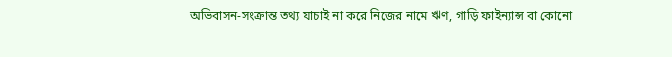অভিবাসন-সংক্রান্ত তথ্য যাচাই না করে নিজের নামে ঋণ, গাড়ি ফাইন্যান্স বা কোনো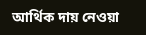আর্থিক দায় নেওয়া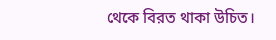থেকে বিরত থাকা উচিত।